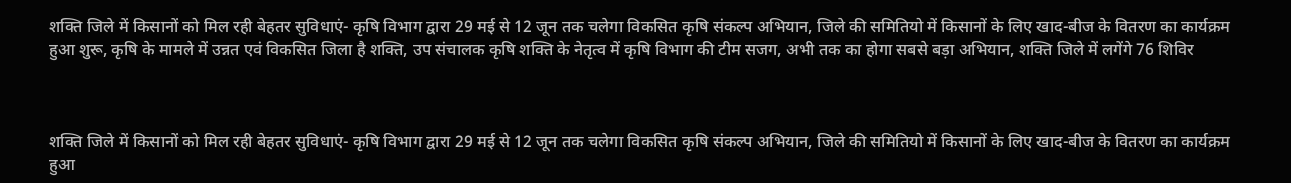शक्ति जिले में किसानों को मिल रही बेहतर सुविधाएं- कृषि विभाग द्वारा 29 मई से 12 जून तक चलेगा विकसित कृषि संकल्प अभियान, जिले की समितियो में किसानों के लिए खाद-बीज के वितरण का कार्यक्रम हुआ शुरू, कृषि के मामले में उन्नत एवं विकसित जिला है शक्ति, उप संचालक कृषि शक्ति के नेतृत्व में कृषि विभाग की टीम सजग, अभी तक का होगा सबसे बड़ा अभियान, शक्ति जिले में लगेंगे 76 शिविर



शक्ति जिले में किसानों को मिल रही बेहतर सुविधाएं- कृषि विभाग द्वारा 29 मई से 12 जून तक चलेगा विकसित कृषि संकल्प अभियान, जिले की समितियो में किसानों के लिए खाद-बीज के वितरण का कार्यक्रम हुआ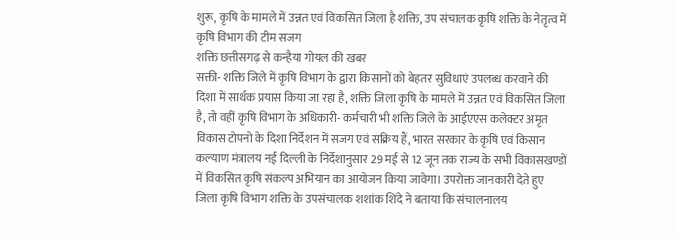शुरू, कृषि के मामले में उन्नत एवं विकसित जिला है शक्ति, उप संचालक कृषि शक्ति के नेतृत्व में कृषि विभाग की टीम सजग
शक्ति छत्तीसगढ़ से कन्हैया गोयल की खबर
सक्ती- शक्ति जिले में कृषि विभाग के द्वारा किसानों को बेहतर सुविधाएं उपलब्ध करवाने की दिशा में सार्थक प्रयास किया जा रहा है, शक्ति जिला कृषि के मामले में उन्नत एवं विकसित जिला है, तो वहीं कृषि विभाग के अधिकारी- कर्मचारी भी शक्ति जिले के आईएएस कलेक्टर अमृत विकास टोपनो के दिशा निर्देशन में सजग एवं सक्रिय हैं, भारत सरकार के कृषि एवं किसान कल्याण मंत्रालय नई दिल्ली के निर्देशानुसार 29 मई से 12 जून तक राज्य के सभी विकासखण्डों में विकसित कृषि संकल्प अभियान का आयोजन किया जावेगा। उपरोक्त जानकारी देते हुए जिला कृषि विभाग शक्ति के उपसंचालक शशांक शिंदे ने बताया कि संचालनालय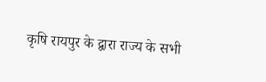कृषि रायपुर के द्वारा राज्य के सभी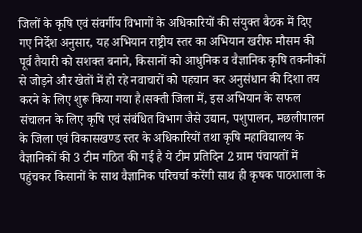जिलों के कृषि एवं संवर्गीय विभागों के अधिकारियों की संयुक्त बैठक में दिए गए निर्देश अनुसार, यह अभियान राष्ट्रीय स्तर का अभियान खरीफ मौसम की पूर्व तैयारी को सशक्त बनाने, किसानों को आधुनिक व वैज्ञानिक कृषि तकनीकों से जोड़ने और खेतों में हो रहे नवाचारों को पहचान कर अनुसंधान की दिशा तय करने के लिए शुरू किया गया है।सक्ती जिला में, इस अभियान के सफल संचालन के लिए कृषि एवं संबंधित विभाग जैसे उद्यान, पशुपालन, मछलीपालन के जिला एवं विकासखण्ड स्तर के अधिकारियों तथा कृषि महाविद्यालय के वैज्ञानिकों की 3 टीम गठित की गई है ये टीम प्रतिदिन 2 ग्राम पंचायतों में पहुंचकर किसानों के साथ वैज्ञानिक परिचर्चा करेंगी साथ ही कृषक पाठशाला के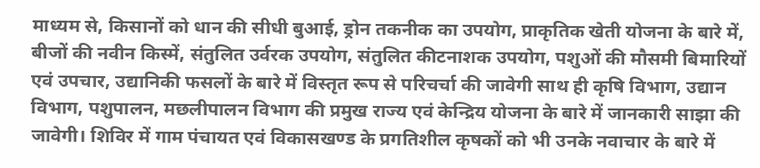माध्यम से, किसानों को धान की सीधी बुआई, ड्रोन तकनीक का उपयोग, प्राकृतिक खेती योजना के बारे में, बीजों की नवीन किस्में, संतुलित उर्वरक उपयोग, संतुलित कीटनाशक उपयोग, पशुओं की मौसमी बिमारियों एवं उपचार, उद्यानिकी फसलों के बारे में विस्तृत रूप से परिचर्चा की जावेगी साथ ही कृषि विभाग, उद्यान विभाग, पशुपालन, मछलीपालन विभाग की प्रमुख राज्य एवं केन्द्रिय योजना के बारे में जानकारी साझा की जावेगी। शिविर में गाम पंचायत एवं विकासखण्ड के प्रगतिशील कृषकों को भी उनके नवाचार के बारे में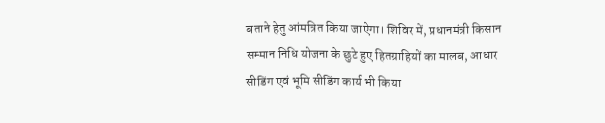बताने हेतु आंमत्रित किया जाऐगा। शिविर में, प्रधानमंत्री किसान सम्मान निधि योजना के छुटे हुए हितग्राहियों का मालब, आधार सीडिंग एवं भूमि सीडिंग कार्य भी किया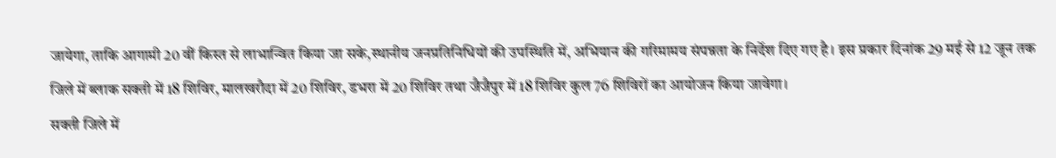जायेगा, ताकि आगामी 20 वीं किस्त से लाभान्वित किया जा सके,स्थानीय जनप्रतिनिधियों की उपस्थिति में, अभियान की गरिमामय संपन्नता के निर्देश दिए गए है। इस प्रकार दिनांक 29 मई से 12 जून तक जिले में ब्लाक सक्ती में 18 शिविर, मालखरौदा में 20 शिविर, डभरा में 20 शिविर तथा जैजैपुर में 18 शिविर कुल 76 शिविरों का आयोजन किया जावेगा।
सक्ती जिले में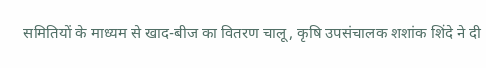समितियों के माध्यम से खाद-बीज का वितरण चालू, कृषि उपसंचालक शशांक शिंदे ने दी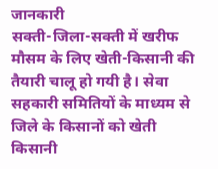जानकारी
सक्ती-जिला-सक्ती में खरीफ मौसम के लिए खेती-किसानी की तैयारी चालू हो गयी है। सेवा सहकारी समितियों के माध्यम से जिले के किसानों को खेती किसानी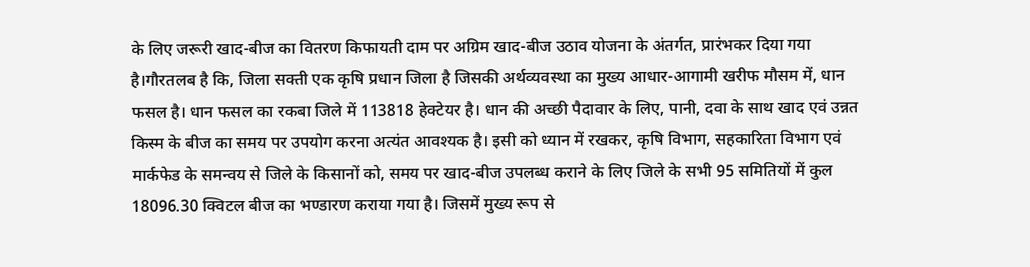के लिए जरूरी खाद-बीज का वितरण किफायती दाम पर अग्रिम खाद-बीज उठाव योजना के अंतर्गत, प्रारंभकर दिया गया है।गौरतलब है कि, जिला सक्ती एक कृषि प्रधान जिला है जिसकी अर्थव्यवस्था का मुख्य आधार-आगामी खरीफ मौसम में, धान फसल है। धान फसल का रकबा जिले में 113818 हेक्टेयर है। धान की अच्छी पैदावार के लिए, पानी, दवा के साथ खाद एवं उन्नत किस्म के बीज का समय पर उपयोग करना अत्यंत आवश्यक है। इसी को ध्यान में रखकर, कृषि विभाग, सहकारिता विभाग एवं मार्कफेड के समन्वय से जिले के किसानों को, समय पर खाद-बीज उपलब्ध कराने के लिए जिले के सभी 95 समितियों में कुल 18096.30 क्विटल बीज का भण्डारण कराया गया है। जिसमें मुख्य रूप से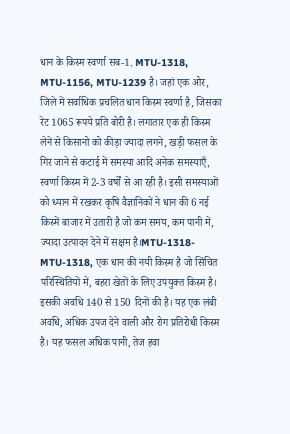धान के किस्म स्वर्णा सब-1. MTU-1318, MTU-1156, MTU-1239 है। जहां एक ओर, जिले में सर्वाधिक प्रचलित धान किस्म स्वर्णा है, जिसका रेट 1065 रूपये प्रति बोरी है। लगातार एक ही किस्म लेने से किसानो को कीड़ा ज्यादा लगने, खड़ी फसल के गिर जाने से कटाई में समस्या आदि अनेक समस्याएँ, स्वर्णा किस्म में 2-3 वर्षों से आ रही है। इसी समस्याओं को ध्यान में रखकर कृषि वैज्ञानिकों ने धान की 6 नई किस्में बाजार में उतारी है जो कम समय, कम पानी में, ज्यादा उत्पादन देने में सक्षम है।MTU-1318- MTU-1318, एक धान की नयी किस्म है जो सिंचित परिस्थितियों में, बहरा खेतों के लिए उपयुक्त किस्म है। इसकी अवधि 140 से 150 दिनों की है। यह एक लंबी अवधि, अधिक उपज देने वाली और रोग प्रतिरोधी किस्म है। यह फसल अधिक पानी, तेज हवा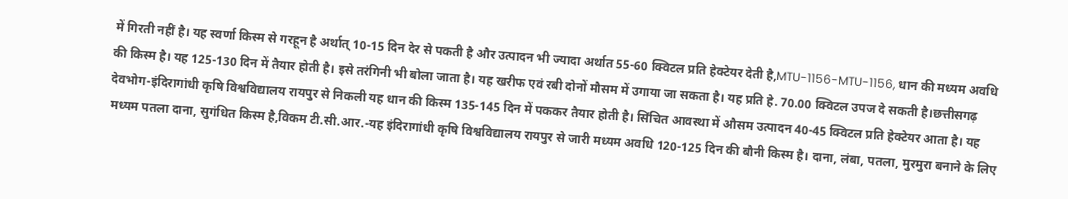में गिरती नहीं है। यह स्वर्णा किस्म से गरहून है अर्थात् 10-15 दिन देर से पकती है और उत्पादन भी ज्यादा अर्थात 55-60 क्विटल प्रति हेक्टेयर देती है,MTU-1156-MTU-1156, धान की मध्यम अवधि की किस्म है। यह 125-130 दिन में तैयार होती है। इसे तरंगिनी भी बोला जाता है। यह खरीफ एवं रबी दोनों मौसम में उगाया जा सकता है। यह प्रति हे. 70.00 क्विटल उपज दे सकती है।छत्तीसगढ़ देवभोग-इंदिरागांधी कृषि विश्वविद्यालय रायपुर से निकली यह धान की किस्म 135-145 दिन में पककर तैयार होती है। सिंचित आवस्था में औसम उत्पादन 40-45 क्विटल प्रति हेक्टेयर आता है। यह मध्यम पतला दाना, सुगंधित किस्म है,विकम टी.सी.आर.-यह इंदिरागांधी कृषि विश्वविद्यालय रायपुर से जारी मध्यम अवधि 120-125 दिन की बौनी किस्म है। दाना, लंबा, पतला, मुरमुरा बनाने के लिए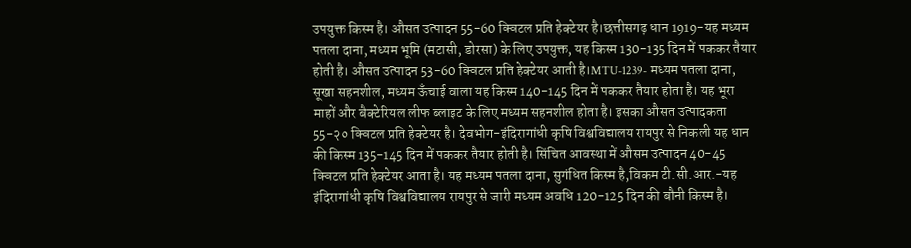उपयुक्त किस्म है। औसत उत्पादन 55-60 क्विटल प्रति हेक्टेयर है।छत्तीसगढ़ धान 1919-यह मध्यम पतला दाना, मध्यम भूमि (मटासी, डोरसा) के लिए उपयुक्त, यह किस्म 130-135 दिन में पककर तैयार होती है। औसत उत्पादन 53-60 क्विटल प्रति हेक्टेयर आती है।MTU-1239- मध्यम पतला दाना, सूखा सहनशील, मध्यम ऊँचाई वाला यह किस्म 140-145 दिन में पककर तैयार होता है। यह भूरा माहों और बैक्टेरियल लीफ ब्लाइट के लिए मध्यम सहनशील होता है। इसका औसत उत्पादकता 55-२० क्विटल प्रति हेक्टेयर है। देवभोग-इंदिरागांधी कृषि विश्वविद्यालय रायपुर से निकली यह धान की किस्म 135-145 दिन में पककर तैयार होती है। सिंचित आवस्था में औसम उत्पादन 40-45 क्विटल प्रति हेक्टेयर आता है। यह मध्यम पतला दाना, सुगंधित किस्म है,विकम टी.सी.आर.-यह इंदिरागांधी कृषि विश्वविद्यालय रायपुर से जारी मध्यम अवधि 120-125 दिन की बौनी किस्म है।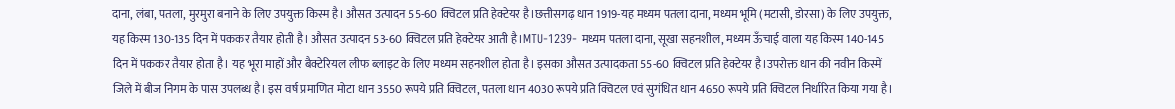दाना, लंबा, पतला, मुरमुरा बनाने के लिए उपयुक्त किस्म है। औसत उत्पादन 55-60 क्विटल प्रति हेक्टेयर है।छत्तीसगढ़ धान 1919-यह मध्यम पतला दाना, मध्यम भूमि (मटासी, डोरसा) के लिए उपयुक्त, यह किस्म 130-135 दिन में पककर तैयार होती है। औसत उत्पादन 53-60 क्विटल प्रति हेक्टेयर आती है।MTU-1239- मध्यम पतला दाना, सूखा सहनशील, मध्यम ऊँचाई वाला यह किस्म 140-145 दिन में पककर तैयार होता है। यह भूरा माहों और बैक्टेरियल लीफ ब्लाइट के लिए मध्यम सहनशील होता है। इसका औसत उत्पादकता 55-60 क्विटल प्रति हेक्टेयर है।उपरोक्त धान की नवीन किस्में जिले में बीज निगम के पास उपलब्ध है। इस वर्ष प्रमाणित मोटा धान 3550 रूपये प्रति क्विटल, पतला धान 4030 रूपये प्रति क्विटल एवं सुगंधित धान 4650 रूपये प्रति क्विटल निर्धारित किया गया है।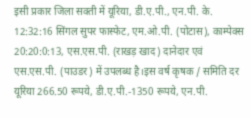इसी प्रकार जिला सक्ती में यूरिया, डी.ए.पी., एन.पी. के. 12:32:16 सिंगल सुपर फास्फेट, एम.ओ.पी. (पोटास), काम्पेक्स 20:20:0:13, एस.एस.पी. (राखड़ खाद) दानेदार एवं एस.एस.पी. (पाउडर) में उपलब्ध है।इस वर्ष कृषक / समिति दर यूरिया 266.50 रूपये, डी.ए.पी.-1350 रूपये, एन.पी.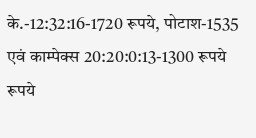के.-12:32:16-1720 रूपये, पोटाश-1535 एवं काम्पेक्स 20:20:0:13-1300 रूपये रूपये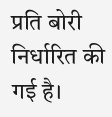प्रति बोरी निर्धारित की गई है।